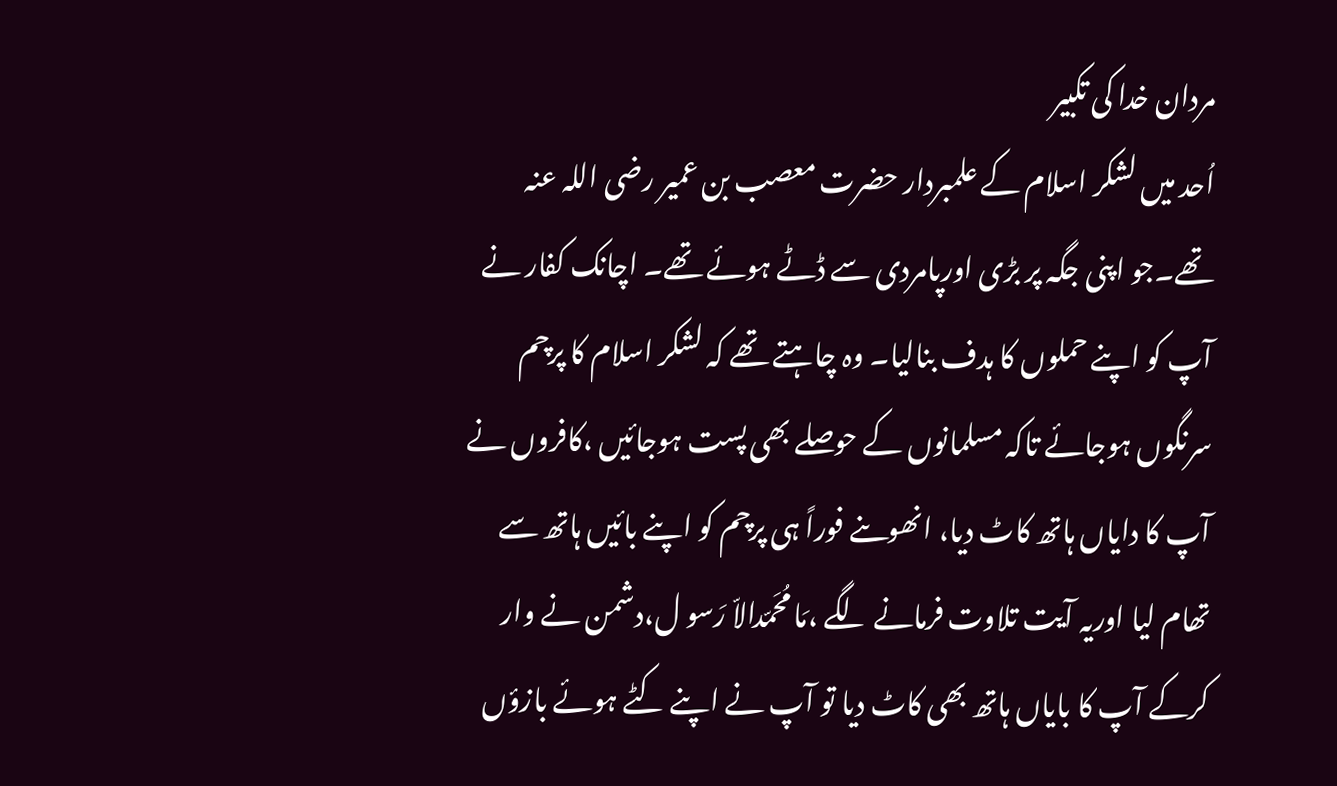مردان خدا کی تکبیر
اُحد میں لشکر اسلام کے علمبردار حضرت معصب بن عمیر رضی اللہ عنہ تھے۔جو اپنی جگہ پر بڑی اورپامردی سے ڈٹے ہوئے تھے۔ اچانک کفار نے آپ کو اپنے حملوں کا ہدف بنالیا۔ وہ چاہتے تھے کہ لشکر اسلام کا پرچم سرنگوں ہوجائے تاکہ مسلمانوں کے حوصلے بھی پست ہوجائیں ،کافروں نے آپ کا دایاں ہاتھ کاٹ دیا، انھوںنے فوراً ہی پرچم کو اپنے بائیں ہاتھ سے تھام لیا اوریہ آیت تلاوت فرمانے لگے ،مَا مُحَمّدالاّ رَسو ل،دشمن نے وار کرکے آپ کا بایاں ہاتھ بھی کاٹ دیا تو آپ نے اپنے کٹے ہوئے بازؤں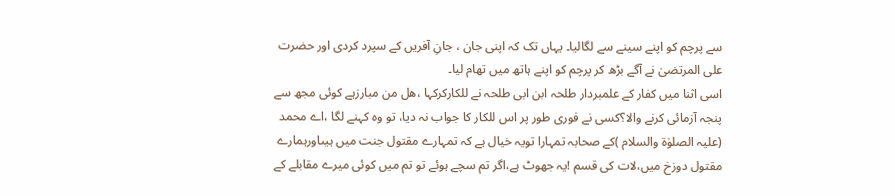سے پرچم کو اپنے سینے سے لگالیا۔ یہاں تک کہ اپنی جان ، جانِ آفریں کے سپرد کردی اور حضرت علی المرتضیٰ نے آگے بڑھ کر پرچم کو اپنے ہاتھ میں تھام لیا۔
اسی اثنا میں کفار کے علمبردار طلحہ ابن ابی طلحہ نے للکارکرکہا ،ھل من مبارزہے کوئی مجھ سے پنجہ آزمائی کرنے والا؟کسی نے فوری طور پر اس للکار کا جواب نہ دیا، تو وہ کہنے لگا ،اے محمد (علیہ الصلوٰة والسلام )کے صحابہ تمہارا تویہ خیال ہے کہ تمہارے مقتول جنت میں ہیںاورہمارے مقتول دوزخ میں،لات کی قسم !یہ جھوٹ ہے،اگر تم سچے ہوئے تو تم میں کوئی میرے مقابلے کے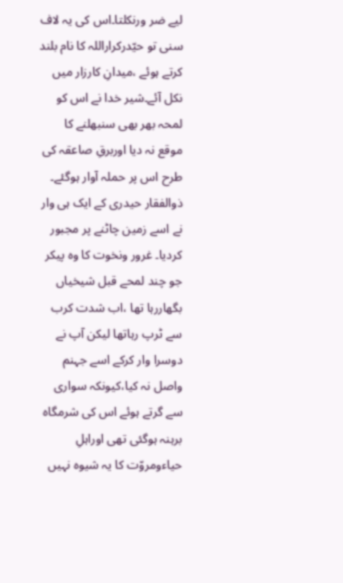لیے ضر ورنکلتا۔اس کی یہ لاف سنی تو حیّدرکراراللہ کا نام بلند کرتے ہوئے ،میدانِ کارزار میں نکل آئے۔شیر خدا نے اس کو لمحہ بھر بھی سنبھلنے کا موقع نہ دیا اوربرقِ صاعقہ کی طرح اس پر حملہ آوار ہوگئے۔ ذوالفقار حیدری کے ایک ہی وار نے اسے زمین چاٹنے پر مجبور کردیا۔ غرور ونخوت کا وہ پیکر جو چند لمحے قبل شیخیاں بگھاررہا تھا ،اب شدت کرب سے ٹرپ رہاتھا لیکن آپ نے دوسرا وار کرکے اسے جہنم واصل نہ کیا،کیونکہ سواری سے گرتے ہوئے اس کی شرمگاہ برہنہ ہوگئی تھی اوراہلِ حیاءومروّت کا یہ شیوہ نہیں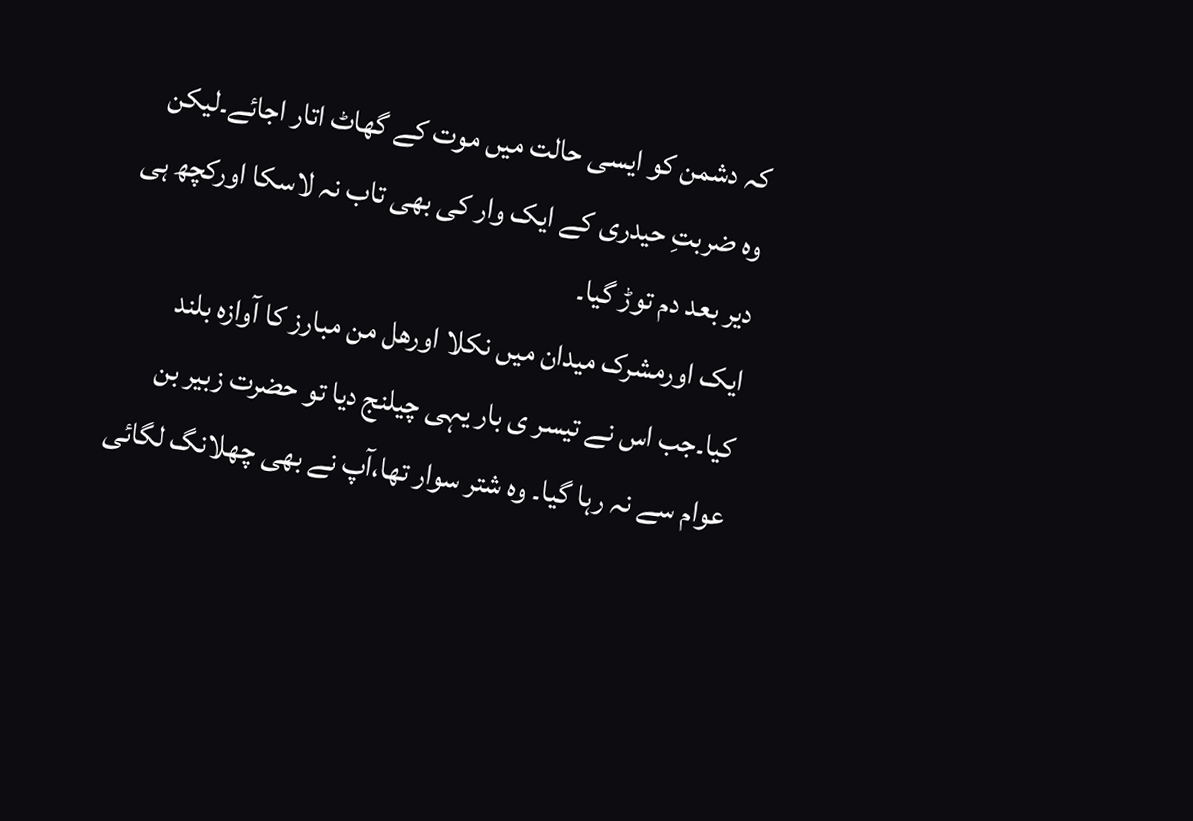کہ دشمن کو ایسی حالت میں موت کے گھاٹ اتار اجائے۔لیکن وہ ضربتِ حیدری کے ایک وار کی بھی تاب نہ لاسکا اورکچھ ہی دیر بعد دم توڑ گیا۔
ایک اورمشرک میدان میں نکلا اورھل من مبارز کا آوازہ بلند کیا۔جب اس نے تیسر ی بار یہی چیلنج دیا تو حضرت زبیر بن عوام سے نہ رہا گیا۔ وہ شتر سوار تھا،آپ نے بھی چھلانگ لگائی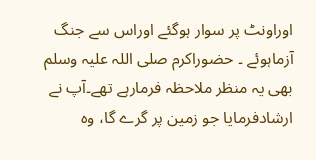اوراونٹ پر سوار ہوگئے اوراس سے جنگ آزماہوئے ۔ حضوراکرم صلی اللہ علیہ وسلم بھی یہ منظر ملاحظہ فرمارہے تھے۔آپ نے ارشادفرمایا جو زمین پر گرے گا، وہ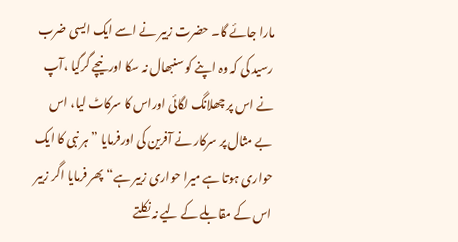مارا جائے گا۔ حضرت زبیر نے اسے ایک ایسی ضرب رسید کی کہ وہ اپنے کو سنبھال نہ سکا اورنیچے گرگیا ،آپ نے اس پر چھلانگ لگائی اوراس کا سرکاٹ لیا، اس بے مثال پر سرکار نے آفرین کی اورفرمایا ”ہر نبی کا ایک حواری ہوتا ہے میرا حواری زبیر ہے“پھر فرمایا اگر زبیر اس کے مقابلے کے لیے نہ نکلتے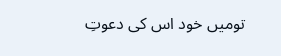تومیں خود اس کی دعوتِ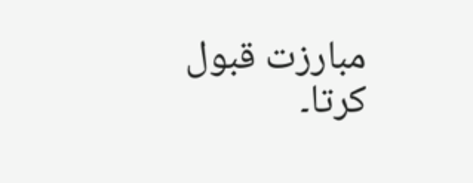مبارزت قبول کرتا۔